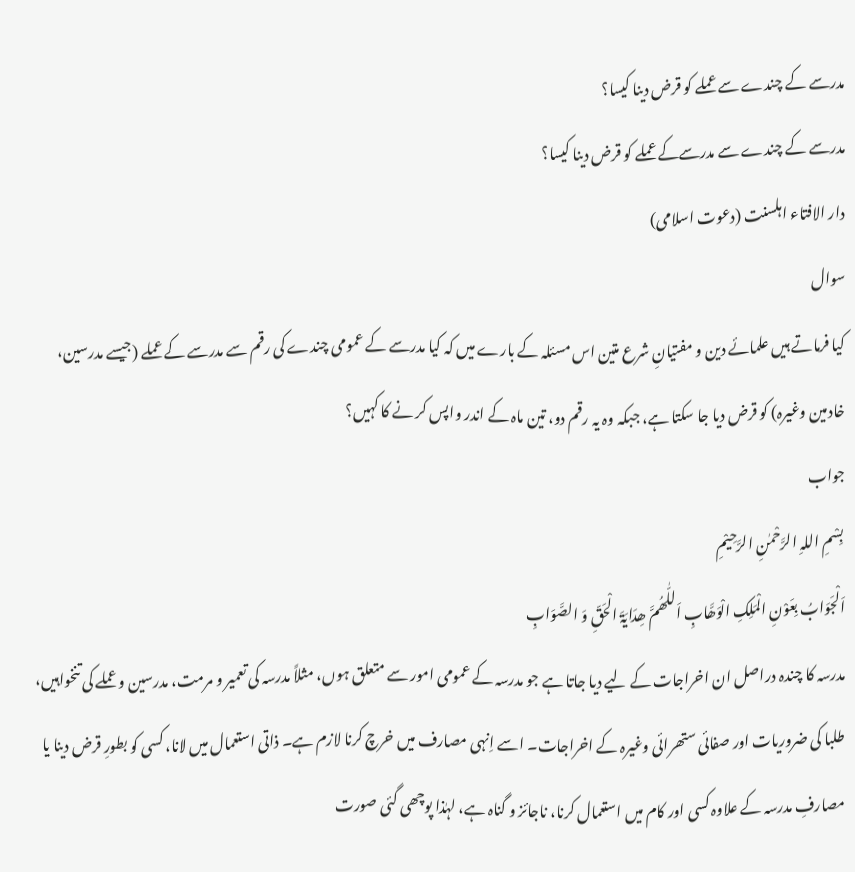مدرسے کے چندے سے عملے کو قرض دینا کیسا؟
مدرسے کے چندے سے مدرسےکے عملے کو قرض دینا کیسا؟
دار الافتاء اہلسنت (دعوت اسلامی)
سوال
کیا فرماتے ہیں علمائے دین و مفتیانِ شرع متین اس مسئلہ کے بارے میں کہ کیا مدرسے کے عمومی چندے کی رقم سے مدرسے کے عملے (جیسے مدرسین، خادمین وغیرہ) کو قرض دیا جا سکتا ہے، جبکہ وہ یہ رقم دو، تین ماہ کے اندر واپس کر نے کا کہیں؟
جواب
بِسْمِ اللہِ الرَّحْمٰنِ الرَّحِيْمِ
اَلْجَوَابُ بِعَوْنِ الْمَلِکِ الْوَھَّابِ اَللّٰھُمَّ ھِدَایَۃَ الْحَقِّ وَ الصَّوَابِ
مدرسہ کا چندہ دراصل ان اخراجات کے لیے دیا جاتا ہے جو مدرسہ کے عمومی امور سے متعلق ہوں، مثلاً مدرسہ کی تعمیر و مرمت، مدرسین و عملے کی تنخواہیں، طلبا کی ضروریات اور صفائی ستھرائی وغیرہ کے اخراجات۔ اسے اِنہی مصارف میں خرچ کرنا لازم ہے۔ ذاتی استعمال میں لانا، کسی کو بطورِ قرض دینا یا مصارفِ مدرسہ کے علاوہ کسی اور کام میں استعمال کرنا، ناجائز و گناہ ہے، لہٰذا پوچھی گئی صورت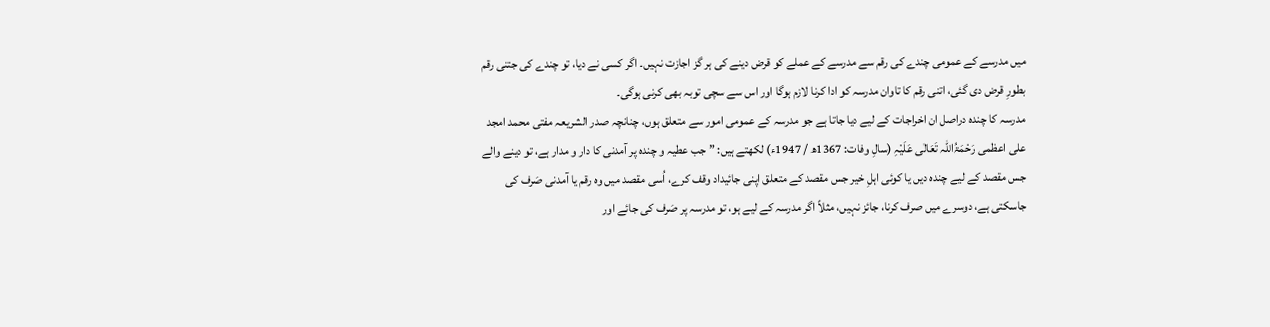میں مدرسے کے عمومی چندے کی رقم سے مدرسے کے عملے کو قرض دینے کی ہر گز اجازت نہیں۔ اگر کسی نے دیا، تو چندے کی جتنی رقم بطورِ قرض دی گئی، اتنی رقم کا تاوان مدرسہ کو ادا کرنا لازم ہوگا اور اس سے سچی توبہ بھی کرنی ہوگی۔
مدرسہ کا چندہ دراصل ان اخراجات کے لیے دیا جاتا ہے جو مدرسہ کے عمومی امور سے متعلق ہوں، چنانچہ صدر الشریعہ مفتی محمد امجد علی اعظمی رَحْمَۃُاللہ تَعَالٰی عَلَیْہِ (سالِ وفات: 1367ھ / 1947ء) لکھتے ہیں: ”جب عطیہ و چندہ پر آمدنی کا دار و مدار ہے، تو دینے والے جس مقصد کے لیے چندہ دیں یا کوئی اہلِ خیر جس مقصد کے متعلق اپنی جائیداد وقف کرے، اُسی مقصد میں وہ رقم یا آمدنی صَرف کی جاسکتی ہے، دوسرے میں صرف کرنا، جائز نہیں، مثلاً اگر مدرسہ کے لیے ہو، تو مدرسہ پر صَرف کی جائے اور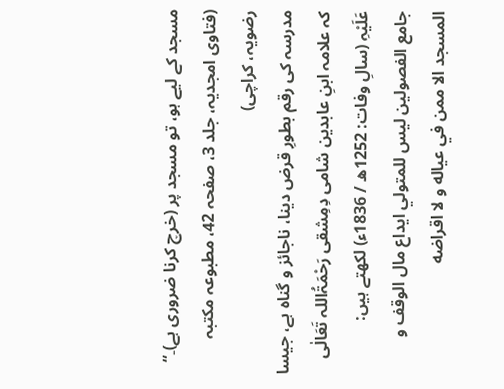مسجد کے لیے ہو، تو مسجد پر (خرچ کرنا ضروری ہے)۔“ (فتاوی امجدیہ، جلد 3، صفحہ 42، مطبوعہ مکتبہ رضویہ، کراچی)
مدرسہ کی رقم بطورِ قرض دینا، ناجائز و گناہ ہے، جیسا کہ علامہ ابنِ عابدین شامی دِمِشقی رَحْمَۃُاللہ تَعَالٰی عَلَیْہِ (سالِ وفات: 1252ھ / 1836ء) لکھتے ہیں:
جامع الفصولين ليس للمتولي ايداع مال الوقف و المسجد الا ممن في عياله و لا اقراضه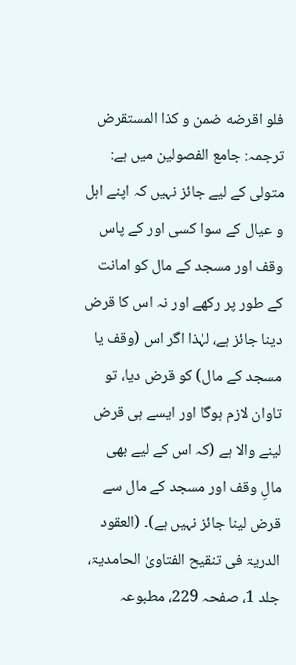فلو اقرضه ضمن و كذا المستقرض
ترجمہ: جامع الفصولین میں ہے: متولی کے لیے جائز نہیں کہ اپنے اہل و عیال کے سوا کسی اور کے پاس وقف اور مسجد کے مال کو امانت کے طور پر رکھے اور نہ اس کا قرض دینا جائز ہے، لہٰذا اگر اس (وقف یا مسجد کے مال) کو قرض دیا، تو تاوان لازم ہوگا اور ایسے ہی قرض لینے والا ہے (کہ اس کے لیے بھی مالِ وقف اور مسجد کے مال سے قرض لینا جائز نہیں ہے)۔ (العقود الدریۃ فی تنقیح الفتاویٰ الحامدیۃ، جلد 1، صفحہ 229، مطبوعہ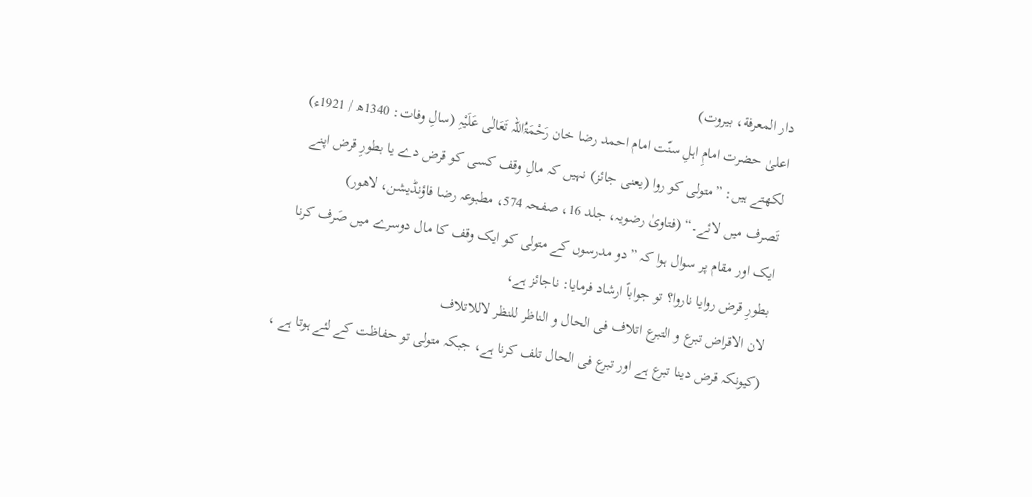دار المعرفة، بیروت)
اعلیٰ حضرت امامِ اہلِ سنّت امام احمد رضا خان رَحْمَۃُاللہ تَعَالٰی عَلَیْہِ (سالِ وفات: 1340ھ / 1921ء) لکھتے ہیں: ”متولی کو روا (یعنی جائز) نہیں کہ مالِ وقف کسی کو قرض دے یا بطورِ قرض اپنے تَصرف میں لائے۔“ (فتاویٰ رضویہ، جلد 16، صفحہ 574، مطبوعہ رضا فاؤنڈیشن، لاھور)
ایک اور مقام پر سوال ہوا کہ ”دو مدرسوں کے متولی کو ایک وقف کا مال دوسرے میں صَرف کرنا بطورِ قرض روایا ناروا؟ تو جواباً ارشاد فرمایا: ناجائز ہے،
لان الاقراض تبرع و التبرع اتلاف فی الحال و الناظر للنظر لاللاتلاف
(کیونکہ قرض دینا تبرع ہے اور تبرع فی الحال تلف کرنا ہے، جبکہ متولی تو حفاظت کے لئے ہوتا ہے ،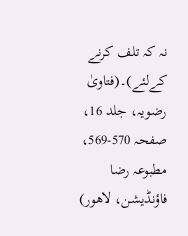نہ کہ تلف کرنے کےلئے)۔(فتاویٰ رضویہ، جلد 16، صفحہ 570-569، مطبوعہ رضا فاؤنڈیشن، لاھور)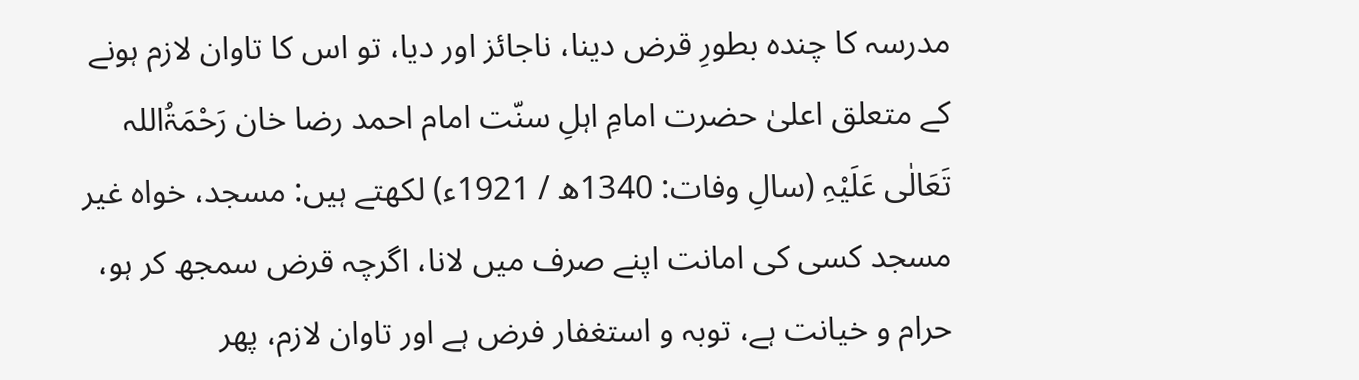مدرسہ کا چندہ بطورِ قرض دینا، ناجائز اور دیا، تو اس کا تاوان لازم ہونے کے متعلق اعلیٰ حضرت امامِ اہلِ سنّت امام احمد رضا خان رَحْمَۃُاللہ تَعَالٰی عَلَیْہِ (سالِ وفات: 1340ھ / 1921ء) لکھتے ہیں: مسجد، خواہ غیر مسجد کسی کی امانت اپنے صرف میں لانا، اگرچہ قرض سمجھ کر ہو، حرام و خیانت ہے، توبہ و استغفار فرض ہے اور تاوان لازم، پھر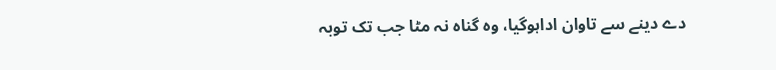دے دینے سے تاوان اداہوگیا، وہ گناہ نہ مٹا جب تک توبہ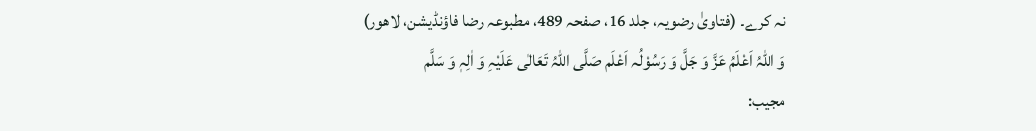نہ کرے۔ (فتاویٰ رضویہ، جلد 16، صفحہ 489، مطبوعہ رضا فاؤنڈیشن، لاھور)
وَ اللہُ اَعْلَمُ عَزَّ وَ جَلَّ وَ رَسُوْلُہ اَعْلَم صَلَّی اللہُ تَعَالٰی عَلَیْہِ وَ اٰلِہٖ وَ سَلَّم
مجیب: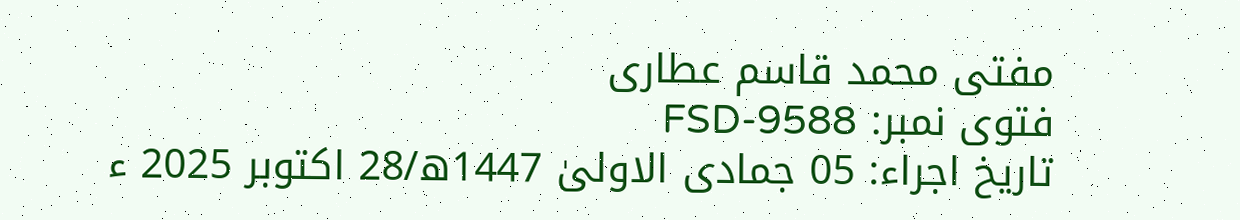مفتی محمد قاسم عطاری
فتوی نمبر: FSD-9588
تاریخ اجراء: 05 جمادی الاولیٰ 1447ھ/28 اکتوبر 2025 ء